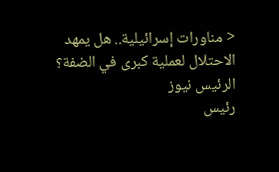< مناورات إسرائيلية.. هل يمهد الاحتلال لعملية كبرى في الضفة؟
الرئيس نيوز
رئيس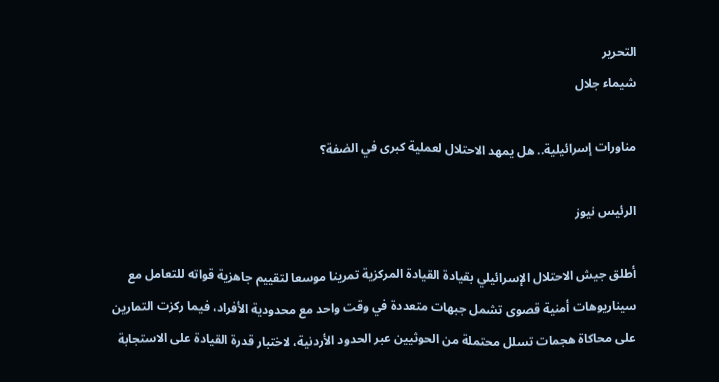التحرير
شيماء جلال

مناورات إسرائيلية.. هل يمهد الاحتلال لعملية كبرى في الضفة؟

الرئيس نيوز

أطلق جيش الاحتلال الإسرائيلي بقيادة القيادة المركزية تمرينا موسعا لتقييم جاهزية قواته للتعامل مع سيناريوهات أمنية قصوى تشمل جبهات متعددة في وقت واحد مع محدودية الأفراد، فيما ركزت التمارين على محاكاة هجمات تسلل محتملة من الحوثيين عبر الحدود الأردنية، لاختبار قدرة القيادة على الاستجابة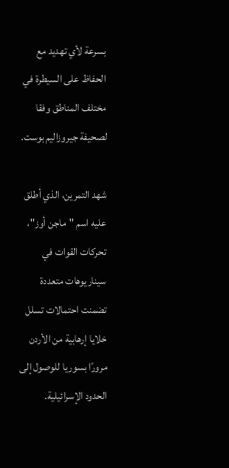بسرعة لأي تهديد مع الحفاظ على السيطرة في مختلف المناطق وفقا لصحيفة جيروزاليم بوست.

شهد التمرين، الذي أطلق عليه اسم "ماجن أوز"، تحركات القوات في سيناريوهات متعددة تضمنت احتمالات تسلل خلايا إرهابية من الأردن مرورًا بسوريا للوصول إلى الحدود الإسرائيلية.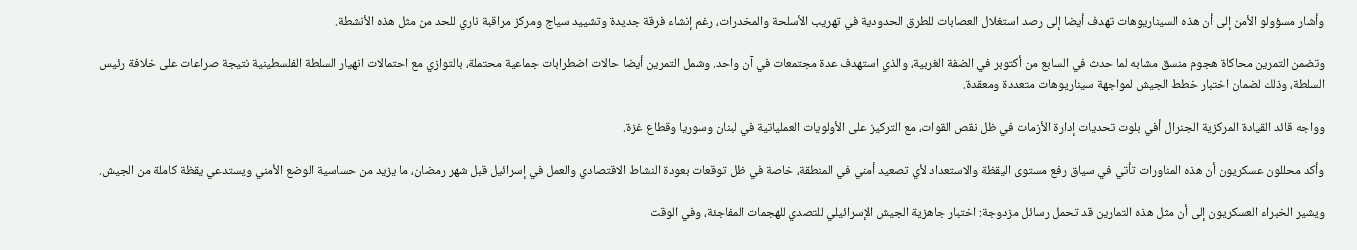وأشار مسؤولو الأمن إلى أن هذه السيناريوهات تهدف أيضا إلى رصد استغلال العصابات للطرق الحدودية في تهريب الأسلحة والمخدرات، رغم إنشاء فرقة جديدة وتشييد سياج ومركز مراقبة ناري للحد من مثل هذه الأنشطة.

وتضمن التمرين محاكاة هجوم منسق مشابه لما حدث في السابع من أكتوبر في الضفة الغربية، والذي استهدف عدة مجتمعات في آن واحد. وشمل التمرين أيضا حالات اضطرابات جماعية محتملة، بالتوازي مع احتمالات انهيار السلطة الفلسطينية نتيجة صراعات على خلافة رئيس السلطة، وذلك لضمان اختبار خطط الجيش لمواجهة سيناريوهات متعددة ومعقدة.

وواجه قائد القيادة المركزية الجنرال أفي بلوت تحديات إدارة الأزمات في ظل نقص القوات، مع التركيز على الأولويات العملياتية في لبنان وسوريا وقطاع غزة.

وأكد محللون عسكريون أن هذه المناورات تأتي في سياق رفع مستوى اليقظة والاستعداد لأي تصعيد أمني في المنطقة، خاصة في ظل توقعات بعودة النشاط الاقتصادي والعمل في إسرائيل قبل شهر رمضان، ما يزيد من حساسية الوضع الأمني ويستدعي يقظة كاملة من الجيش.

ويشير الخبراء العسكريون إلى أن مثل هذه التمارين قد تحمل رسائل مزدوجة: اختبار جاهزية الجيش الإسرائيلي للتصدي للهجمات المفاجئة، وفي الوقت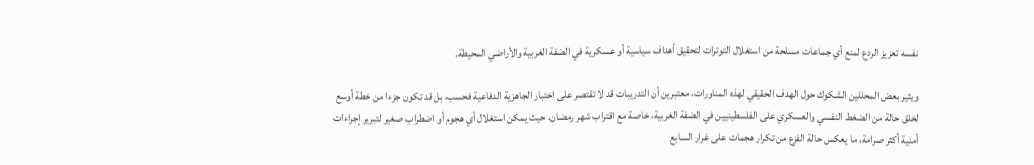نفسه تعزيز الردع لمنع أي جماعات مسلحة من استغلال التوترات لتحقيق أهداف سياسية أو عسكرية في الضفة الغربية والأراضي المحيطة.

ويثير بعض المحللين الشكوك حول الهدف الحقيقي لهذه المناورات، معتبرين أن التدريبات قد لا تقتصر على اختبار الجاهزية الدفاعية فحسب، بل قد تكون جزءا من خطة أوسع لخلق حالة من الضغط النفسي والعسكري على الفلسطينيين في الضفة الغربية، خاصة مع اقتراب شهر رمضان، حيث يمكن استغلال أي هجوم أو اضطراب صغير لتبرير إجراءات أمنية أكثر صرامة، ما يعكس حالة الفزع من تكرار هجمات على غرار السابع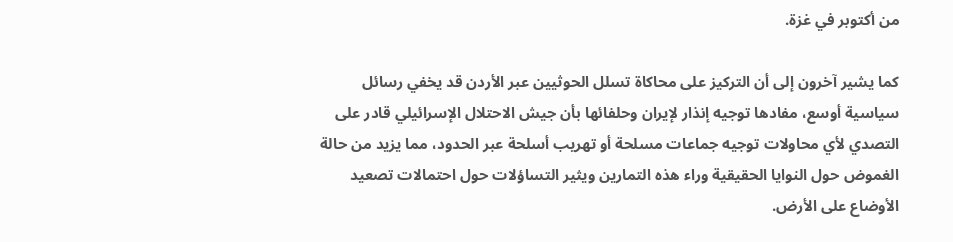من أكتوبر في غزة.

كما يشير آخرون إلى أن التركيز على محاكاة تسلل الحوثيين عبر الأردن قد يخفي رسائل سياسية أوسع، مفادها توجيه إنذار لإيران وحلفائها بأن جيش الاحتلال الإسرائيلي قادر على التصدي لأي محاولات توجيه جماعات مسلحة أو تهريب أسلحة عبر الحدود، مما يزيد من حالة الغموض حول النوايا الحقيقية وراء هذه التمارين ويثير التساؤلات حول احتمالات تصعيد الأوضاع على الأرض.